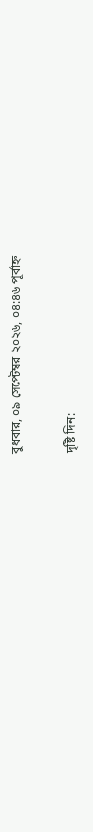বুধবার, ০৯ সেপ্টেম্বর ২০২৬, ০৪:৪৬ পূর্বাহ্ন

দৃষ্টি দিন: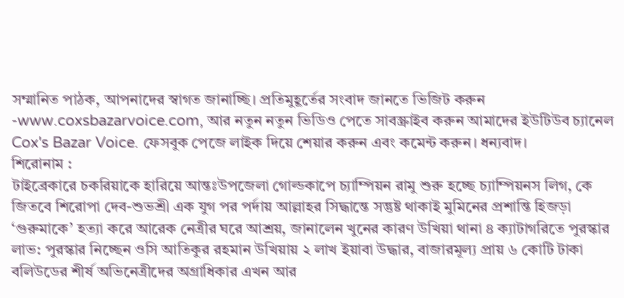সম্মানিত পাঠক, আপনাদের স্বাগত জানাচ্ছি। প্রতিমুহূর্তের সংবাদ জানতে ভিজিট করুন -www.coxsbazarvoice.com, আর নতুন নতুন ভিডিও পেতে সাবস্ক্রাইব করুন আমাদের ইউটিউব চ্যানেল Cox's Bazar Voice. ফেসবুক পেজে লাইক দিয়ে শেয়ার করুন এবং কমেন্ট করুন। ধন্যবাদ।
শিরোনাম :
টাইব্রেকারে চকরিয়াকে হারিয়ে আন্তঃউপজেলা গোল্ডকাপে চ্যাম্পিয়ন রামু শুরু হচ্ছে চ্যাম্পিয়নস লিগ, কে জিতবে শিরোপা দেব-শুভশ্রী এক যুগ পর পর্দায় আল্লাহর সিদ্ধান্তে সন্তুষ্ট থাকাই মুমিনের প্রশান্তি হিজড়া ‘গুরুমাকে’ হত্যা করে আরেক নেত্রীর ঘরে আশ্রয়, জানালেন খুনের কারণ উখিয়া থানা ৪ ক্যাটাগরিতে পুরস্কার লাভ: পুরস্কার নিচ্ছেন ওসি আতিকুর রহমান উখিয়ায় ২ লাখ ইয়াবা উদ্ধার, বাজারমূল্য প্রায় ৬ কোটি টাকা বলিউডের শীর্ষ অভিনেত্রীদের অগ্রাধিকার এখন আর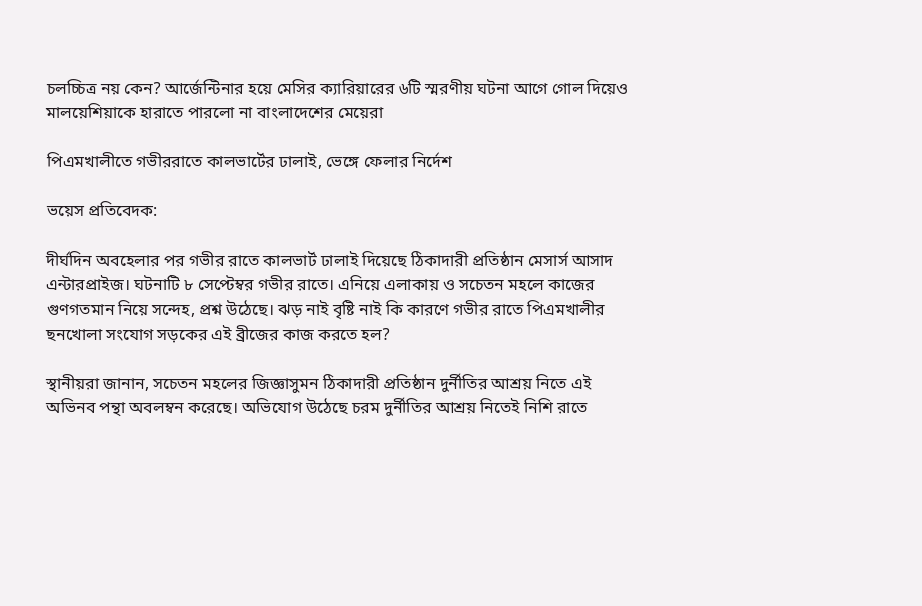চলচ্চিত্র নয় কেন? আর্জেন্টিনার হয়ে মেসির ক্যারিয়ারের ৬টি স্মরণীয় ঘটনা আগে গোল দিয়েও মালয়েশিয়াকে হারাতে পারলো না বাংলাদেশের মেয়েরা

পিএমখালীতে গভীররাতে কালভার্টের ঢালাই, ভেঙ্গে ফেলার নির্দেশ

ভয়েস প্রতিবেদক:

দীর্ঘদিন অবহেলার পর গভীর রাতে কালভার্ট ঢালাই দিয়েছে ঠিকাদারী প্রতিষ্ঠান মেসার্স আসাদ এন্টারপ্রাইজ। ঘটনাটি ৮ সেপ্টেম্বর গভীর রাতে। এনিয়ে এলাকায় ও সচেতন মহলে কাজের গুণগতমান নিয়ে সন্দেহ, প্রশ্ন উঠেছে। ঝড় নাই বৃষ্টি নাই কি কারণে গভীর রাতে পিএমখালীর ছনখোলা সংযোগ সড়কের এই ব্রীজের কাজ করতে হল?

স্থানীয়রা জানান, সচেতন মহলের জিজ্ঞাসুমন ঠিকাদারী প্রতিষ্ঠান দুর্নীতির আশ্রয় নিতে এই অভিনব পন্থা অবলম্বন করেছে। অভিযোগ উঠেছে চরম দুর্নীতির আশ্রয় নিতেই নিশি রাতে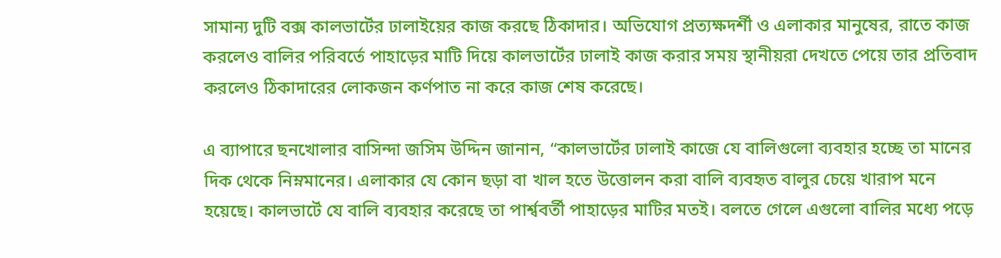সামান্য দুটি বক্স কালভার্টের ঢালাইয়ের কাজ করছে ঠিকাদার। অভিযোগ প্রত্যক্ষদর্শী ও এলাকার মানুষের, রাতে কাজ করলেও বালির পরিবর্তে পাহাড়ের মাটি দিয়ে কালভার্টের ঢালাই কাজ করার সময় স্থানীয়রা দেখতে পেয়ে তার প্রতিবাদ করলেও ঠিকাদারের লোকজন কর্ণপাত না করে কাজ শেষ করেছে।

এ ব্যাপারে ছনখোলার বাসিন্দা জসিম উদ্দিন জানান, “কালভার্টের ঢালাই কাজে যে বালিগুলো ব্যবহার হচ্ছে তা মানের দিক থেকে নিম্নমানের। এলাকার যে কোন ছড়া বা খাল হতে উত্তোলন করা বালি ব্যবহৃত বালুর চেয়ে খারাপ মনে হয়েছে। কালভার্টে যে বালি ব্যবহার করেছে তা পার্শ্ববর্তী পাহাড়ের মাটির মতই। বলতে গেলে এগুলো বালির মধ্যে পড়ে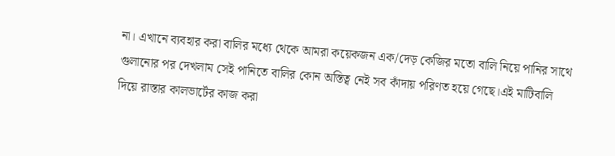না। এখানে ব্যবহার করা বালির মধ্যে থেকে আমরা কয়েকজন এক/দেড় কেজির মতো বালি নিয়ে পানির সাথে গুলানোর পর দেখলাম সেই পানিতে বালির কোন অস্তিত্ব নেই সব কাঁদায় পরিণত হয়ে গেছে।এই মাটিবালি দিয়ে রাস্তার কালভার্টের কাজ করা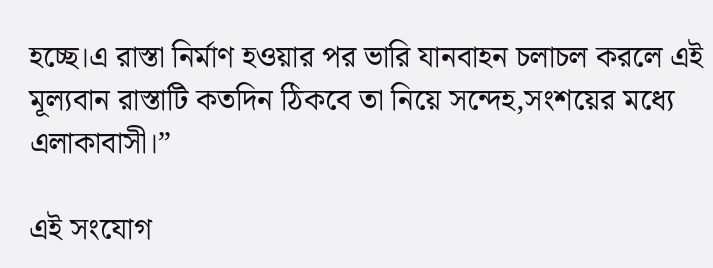হচ্ছে।এ রাস্তা নির্মাণ হওয়ার পর ভারি যানবাহন চলাচল করলে এই মূল্যবান রাস্তাটি কতদিন ঠিকবে তা নিয়ে সন্দেহ,সংশয়ের মধ্যে এলাকাবাসী।”

এই সংযোগ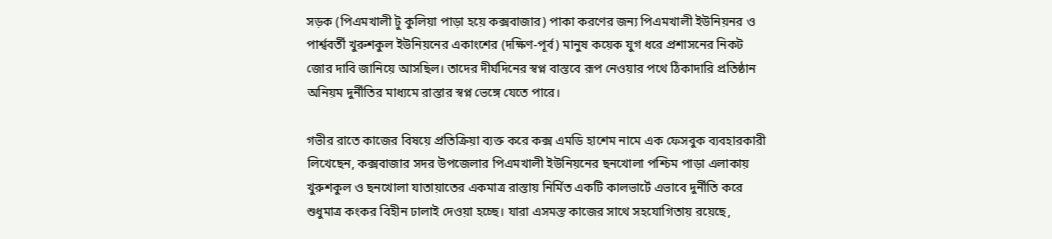সড়ক (পিএমখালী টু কুলিয়া পাড়া হয়ে কক্সবাজার) পাকা করণের জন্য পিএমখালী ইউনিয়নর ও পার্শ্ববর্তী খুরুশকুল ইউনিয়নের একাংশের (দক্ষিণ-পূর্ব) মানুষ কয়েক যুগ ধরে প্রশাসনের নিকট জোর দাবি জানিয়ে আসছিল। তাদের দীর্ঘদিনের স্বপ্ন বাস্তবে রূপ নেওয়ার পথে ঠিকাদারি প্রতিষ্ঠান অনিয়ম দুর্নীতির মাধ্যমে রাস্তার স্বপ্ন ভেঙ্গে যেতে পারে।

গভীর রাতে কাজের বিষয়ে প্রতিক্রিয়া ব্যক্ত করে কক্স এমডি হাশেম নামে এক ফেসবুক ব্যবহারকারী লিখেছেন, কক্সবাজার সদর উপজেলার পিএমখালী ইউনিয়নের ছনখোলা পশ্চিম পাড়া এলাকায় খুরুশকুল ও ছনখোলা যাতায়াতের একমাত্র রাস্তায় নির্মিত একটি কালভার্টে এভাবে দুর্নীতি করে শুধুমাত্র কংকর বিহীন ঢালাই দেওয়া হচ্ছে। যারা এসমস্ত কাজের সাথে সহযোগিতায় রয়েছে,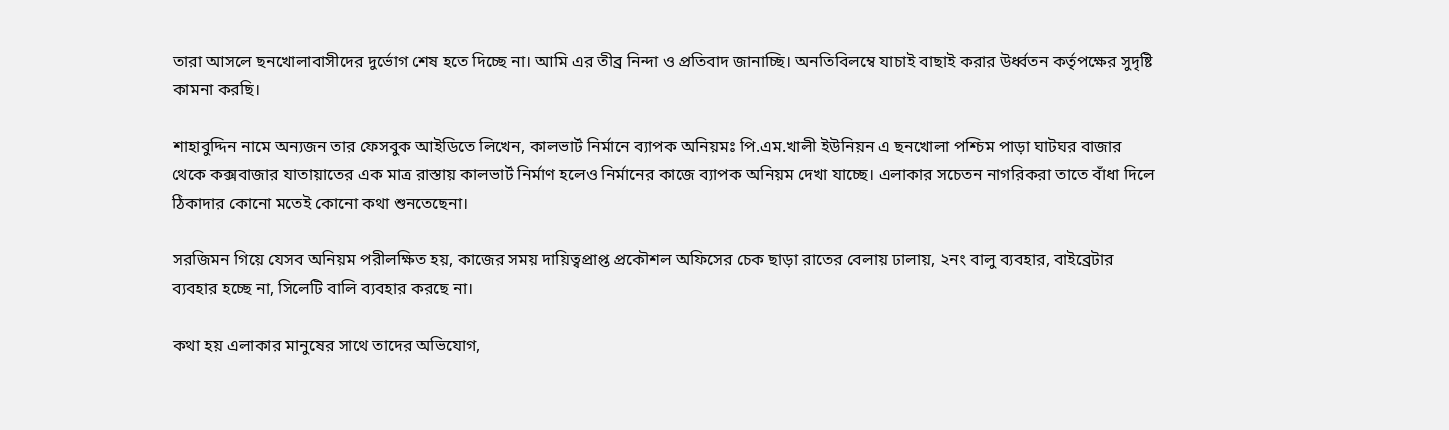তারা আসলে ছনখোলাবাসীদের দুর্ভোগ শেষ হতে দিচ্ছে না। আমি এর তীব্র নিন্দা ও প্রতিবাদ জানাচ্ছি। অনতিবিলম্বে যাচাই বাছাই করার উর্ধ্বতন কর্তৃপক্ষের সুদৃষ্টি কামনা করছি।

শাহাবুদ্দিন নামে অন্যজন তার ফেসবুক আইডিতে লিখেন, কালভার্ট নির্মানে ব্যাপক অনিয়মঃ পি.এম.খালী ইউনিয়ন এ ছনখোলা পশ্চিম পাড়া ঘাটঘর বাজার থেকে কক্সবাজার যাতায়াতের এক মাত্র রাস্তায় কালভার্ট নির্মাণ হলেও নির্মানের কাজে ব্যাপক অনিয়ম দেখা যাচ্ছে। এলাকার সচেতন নাগরিকরা তাতে বাঁধা দিলে ঠিকাদার কোনো মতেই কোনো কথা শুনতেছেনা।

সরজিমন গিয়ে যেসব অনিয়ম পরীলক্ষিত হয়, কাজের সময় দায়িত্বপ্রাপ্ত প্রকৌশল অফিসের চেক ছাড়া রাতের বেলায় ঢালায়, ২নং বালু ব্যবহার, বাইব্রেটার ব্যবহার হচ্ছে না, সিলেটি বালি ব্যবহার করছে না।

কথা হয় এলাকার মানুষের সাথে তাদের অভিযোগ,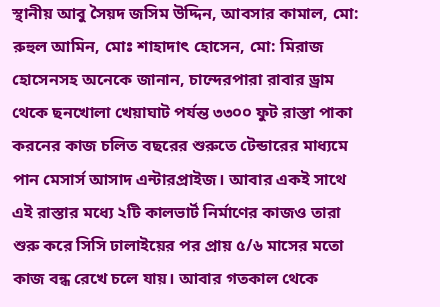স্থানীয় আবু সৈয়দ জসিম উদ্দিন, আবসার কামাল, মো: রুহুল আমিন, মোঃ শাহাদাৎ হোসেন, মো: মিরাজ হোসেনসহ অনেকে জানান, চান্দেরপারা রাবার ড্রাম থেকে ছনখোলা খেয়াঘাট পর্যন্ত ৩৩০০ ফুট রাস্তা পাকা করনের কাজ চলিত বছরের শুরুতে টেন্ডারের মাধ্যমে পান মেসার্স আসাদ এন্টারপ্রাইজ। আবার একই সাথে এই রাস্তার মধ্যে ২টি কালভার্ট নির্মাণের কাজও তারা শুরু করে সিসি ঢালাইয়ের পর প্রায় ৫/৬ মাসের মতো কাজ বন্ধ রেখে চলে যায়। আবার গতকাল থেকে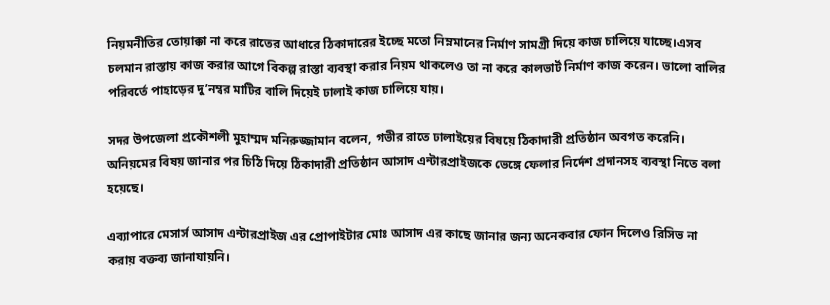নিয়মনীতির তোয়াক্কা না করে রাতের আধারে ঠিকাদারের ইচ্ছে মতো নিম্নমানের নির্মাণ সামগ্রী দিয়ে কাজ চালিয়ে যাচ্ছে।এসব চলমান রাস্তায় কাজ করার আগে বিকল্প রাস্তা ব্যবস্থা করার নিয়ম থাকলেও তা না করে কালভার্ট নির্মাণ কাজ করেন। ভালো বালির পরিবর্তে পাহাড়ের দু’নম্বর মাটির বালি দিয়েই ঢালাই কাজ চালিয়ে যায়।

সদর উপজেলা প্রকৌশলী মুহাম্মদ মনিরুজ্জামান বলেন, গভীর রাতে ঢালাইয়ের বিষয়ে ঠিকাদারী প্রতিষ্ঠান অবগত করেনি। অনিয়মের বিষয় জানার পর চিঠি দিয়ে ঠিকাদারী প্রতিষ্ঠান আসাদ এন্টারপ্রাইজকে ভেঙ্গে ফেলার নির্দেশ প্রদানসহ ব্যবস্থা নিতে বলা হয়েছে।

এব্যাপারে মেসার্স আসাদ এন্টারপ্রাইজ এর প্রোপাইটার মোঃ আসাদ এর কাছে জানার জন্য অনেকবার ফোন দিলেও রিসিভ না করায় বক্তব্য জানাযায়নি।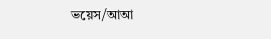ভয়েস/আআ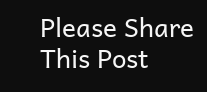Please Share This Post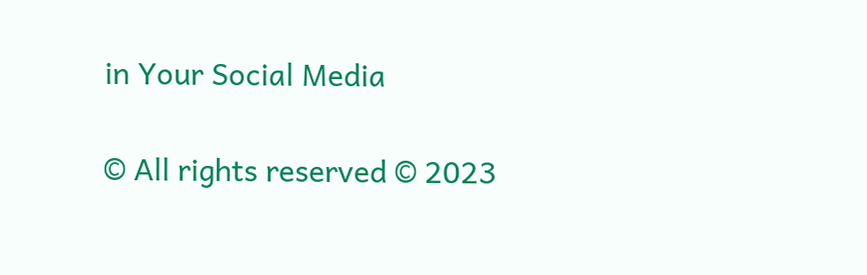in Your Social Media

© All rights reserved © 2023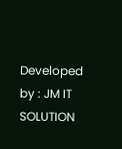Developed by : JM IT SOLUTION